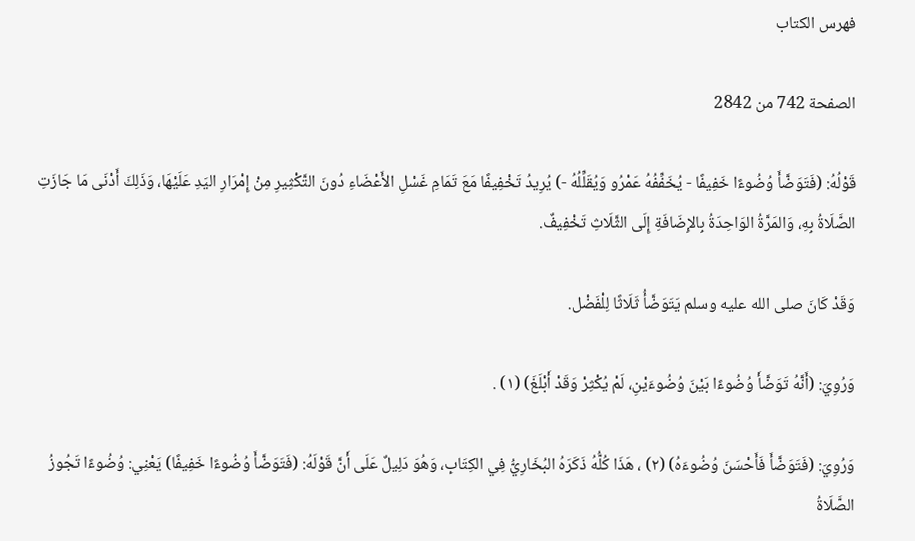فهرس الكتاب

الصفحة 742 من 2842

قَوْلُهُ: (فَتَوَضَّأَ وُضُوءًا خَفِيفًا - يُخَفِّفُهُ عَمْرُو وَيُقَلِّلُهُ -) يُرِيدُ تَخْفِيفًا مَعَ تَمَامِ غَسْلِ الأَعْضَاءِ دُونَ التَّكْثِيرِ مِنْ إِمْرَارِ اليَدِ عَلَيْهَا، وَذَلِكَ أَدْنَى مَا جَازَتِ الصَّلَاةُ بِهِ، وَالمَرَّةُ الوَاحِدَةُ بِالإِضَافَةِ إِلَى الثَّلَاثِ تَخْفِيفٌ.

وَقَدْ كَانَ صلى الله عليه وسلم يَتَوَضَّأُ ثَلَاثًا لِلْفَضْل.

وَرُوِيَ: (أَنَّهُ تَوَضَّأَ وُضُوءًا بَيْنَ وُضُوءَيْنِ، لَمْ يُكْثِرْ وَقَدْ أَبْلَغَ) (١) .

وَرُوِيَ: (فَتَوَضَّأَ فَأَحْسَنَ وُضُوءَهُ) (٢) ، هَذَا كُلُّهُ ذَكَرَهُ البُخَارِيُّ فِي الكِتَابِ، وَهُوَ دَلِيلٌ عَلَى أَنَّ قَوْلَهُ: (فَتَوَضَّأَ وُضُوءًا خَفِيفًا) يَعْنِي: وُضُوءًا تَجُوزُ الصَّلَاةُ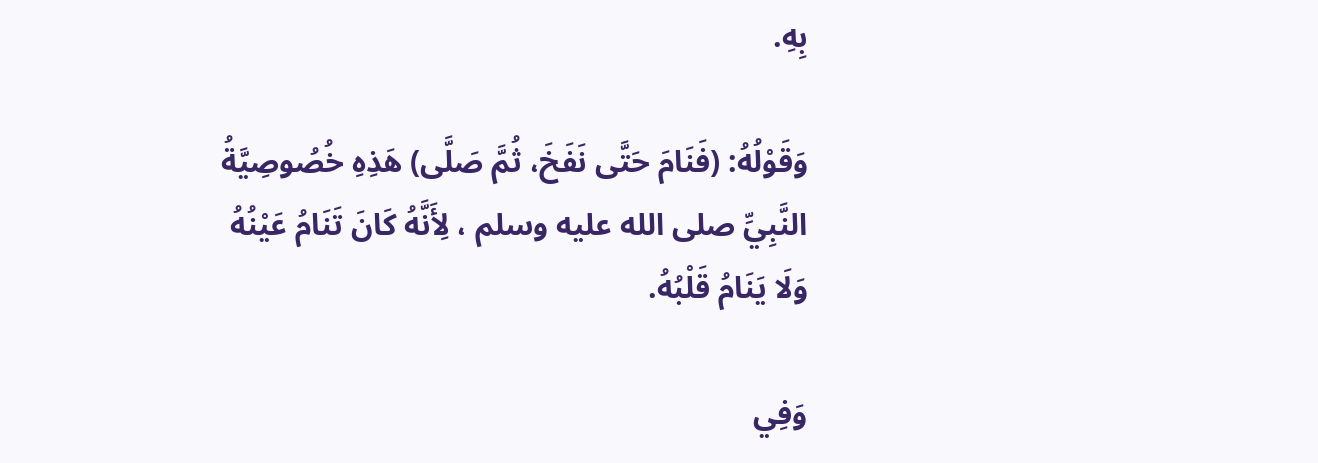بِهِ.

وَقَوْلُهُ: (فَنَامَ حَتَّى نَفَخَ، ثُمَّ صَلَّى) هَذِهِ خُصُوصِيَّةُ النَّبِيِّ صلى الله عليه وسلم ، لِأَنَّهُ كَانَ تَنَامُ عَيْنُهُ وَلَا يَنَامُ قَلْبُهُ.

وَفِي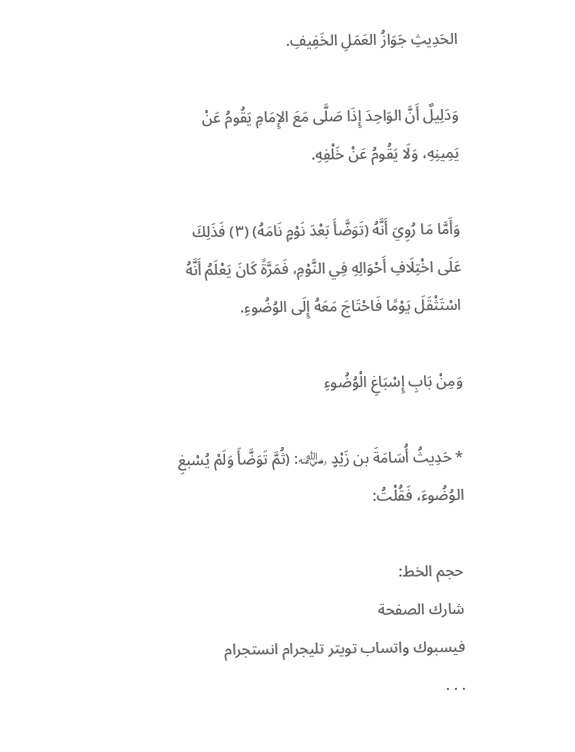الحَدِيثِ جَوَازُ العَمَلِ الخَفِيفِ.

وَدَلِيلٌ أَنَّ الوَاحِدَ إِذَا صَلَّى مَعَ الإِمَامِ يَقُومُ عَنْ يَمِينِهِ، وَلَا يَقُومُ عَنْ خَلْفِهِ.

وَأَمَّا مَا رُوِيَ أَنَّهُ (تَوَضَّأَ بَعْدَ نَوْمٍ نَامَهُ) (٣) فَذَلِكَ عَلَى اخْتِلَافِ أَحْوَالِهِ فِي النَّوْمِ، فَمَرَّةً كَانَ يَعْلَمُ أَنَّهُ اسْتَثْقَلَ يَوْمًا فَاحْتَاجَ مَعَهُ إِلَى الوُضُوءِ.

وَمِنْ بَابِ إِسْبَاغِ الْوُضُوءِ

* حَدِيثُ أُسَامَةَ بن زَيْدٍ ﵁: (ثُمَّ تَوَضَّأَ وَلَمْ يُسْبغِ الوُضُوءَ، فَقُلْتُ:

حجم الخط:
شارك الصفحة
فيسبوك واتساب تويتر تليجرام انستجرام
. . .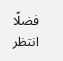فضلًا انتظر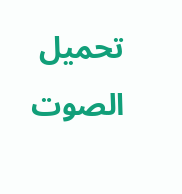تحميل الصوت